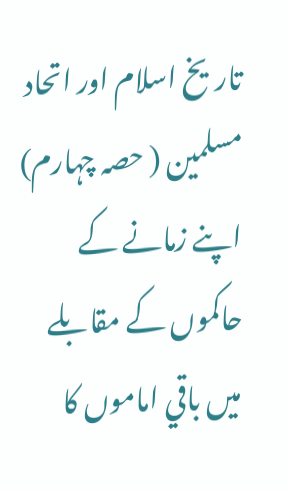تاريخ اسلام اور اتحاد مسلمين ( حصہ چہارم)
اپنے زمانے کے حاکموں کے مقابلے ميں باقي اماموں کا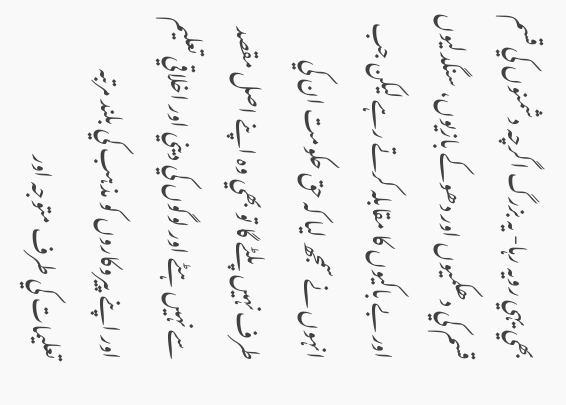بھي يہي رويہ رہا- يہ بزرگ اگرچہ دشمنوں کي قسم قسم کي دھکميوں اور دھوکے بازيوں، سنگدليوں اور بے باکيوں کا مقابلہ کرتے رہے ليکن جب انہوں نے سمجھ ليا کہ حق حکومت ان کي طرف نہيں پلٹے گا تو بھي وہ اپنے اصل مقصد سے نہيں ہٹے اور لوگوں کي ديني اور اخلاقي تعليم اور اپنے پيروکاروں کو مذہب کي بلند مرتبہ تعليمات کي طرف متوجہ اور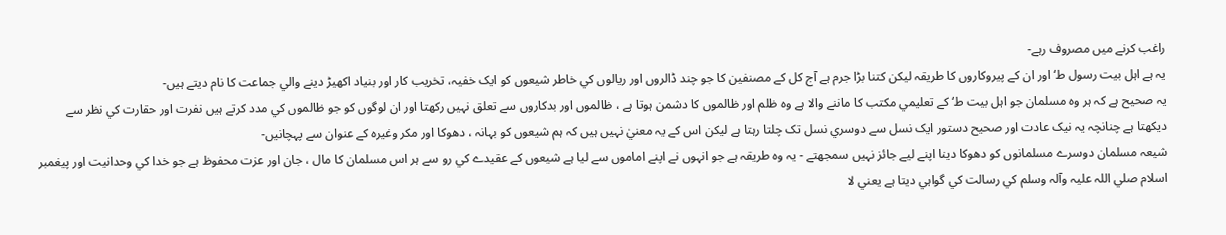راغب کرنے ميں مصروف رہے-
يہ ہے اہل بيت رسول ط‘ اور ان کے پيروکاروں کا طريقہ ليکن کتنا بڑا جرم ہے آج کل کے مصنفين کا جو چند ڈالروں اور ريالوں کي خاطر شيعوں کو ايک خفيہ، تخريب کار اور بنياد اکھيڑ دينے والي جماعت کا نام ديتے ہيں-
يہ صحيح ہے کہ ہر وہ مسلمان جو اہل بيت ط‘ کے تعليمي مکتب کا ماننے والا ہے وہ ظلم اور ظالموں کا دشمن ہوتا ہے ، ظالموں اور بدکاروں سے تعلق نہيں رکھتا اور ان لوگوں کو جو ظالموں کي مدد کرتے ہيں نفرت اور حقارت کي نظر سے ديکھتا ہے چنانچہ يہ نيک عادت اور صحيح دستور ايک نسل سے دوسري نسل تک چلتا رہتا ہے ليکن اس کے يہ معنيٰ نہيں ہيں کہ ہم شيعوں کو بہانہ ، دھوکا اور مکر وغيرہ کے عنوان سے پہچانيں-
شيعہ مسلمان دوسرے مسلمانوں کو دھوکا دينا اپنے ليے جائز نہيں سمجھتے - يہ وہ طريقہ ہے جو انہوں نے اپنے اماموں سے ليا ہے شيعوں کے عقيدے کي رو سے ہر اس مسلمان کا مال ، جان اور عزت محفوظ ہے جو خدا کي وحدانيت اور پيغمبر اسلام صلي اللہ عليہ وآلہ وسلم کي رسالت کي گواہي ديتا ہے يعني لا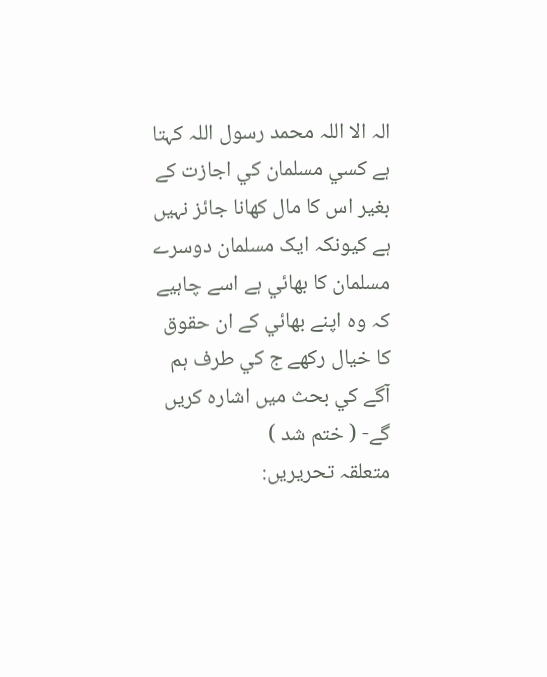الہ الا اللہ محمد رسول اللہ کہتا ہے کسي مسلمان کي اجازت کے بغير اس کا مال کھانا جائز نہيں ہے کيونکہ ايک مسلمان دوسرے مسلمان کا بھائي ہے اسے چاہيے کہ وہ اپنے بھائي کے ان حقوق کا خيال رکھے ج کي طرف ہم آگے کي بحث ميں اشارہ کريں گے- ( ختم شد )
متعلقہ تحریریں: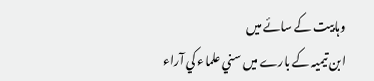وہابيت کے سائے ميں
ابن تيميہ کے بارے ميں سني علماء کي آراء